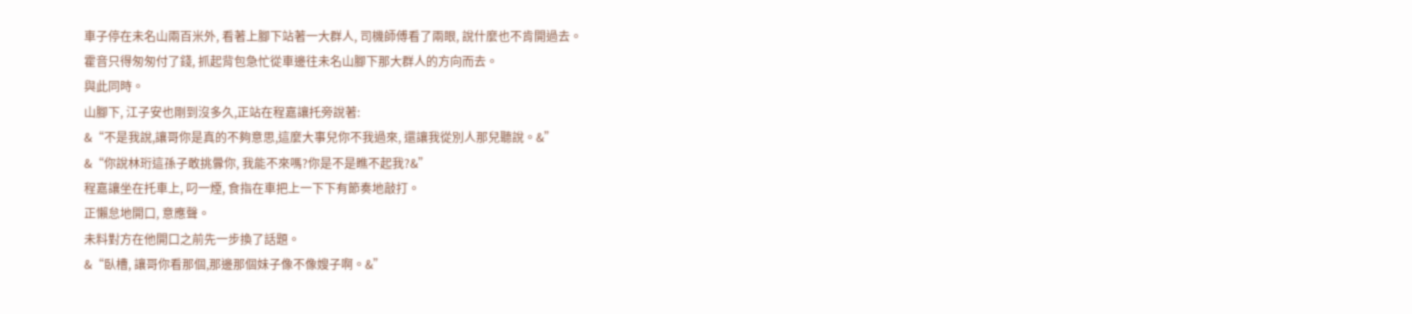車子停在未名山兩百米外, 看著上腳下站著一大群人, 司機師傅看了兩眼, 說什麼也不肯開過去。
霍音只得匆匆付了錢, 抓起背包急忙從車邊往未名山腳下那大群人的方向而去。
與此同時。
山腳下, 江子安也剛到沒多久,正站在程嘉讓托旁說著:
&“不是我說,讓哥你是真的不夠意思,這麼大事兒你不我過來, 還讓我從別人那兒聽說。&”
&“你說林珩這孫子敢挑釁你, 我能不來嗎?你是不是瞧不起我?&”
程嘉讓坐在托車上, 叼一煙, 食指在車把上一下下有節奏地敲打。
正懶怠地開口, 意應聲。
未料對方在他開口之前先一步換了話題。
&“臥槽, 讓哥你看那個,那邊那個妹子像不像嫂子啊。&”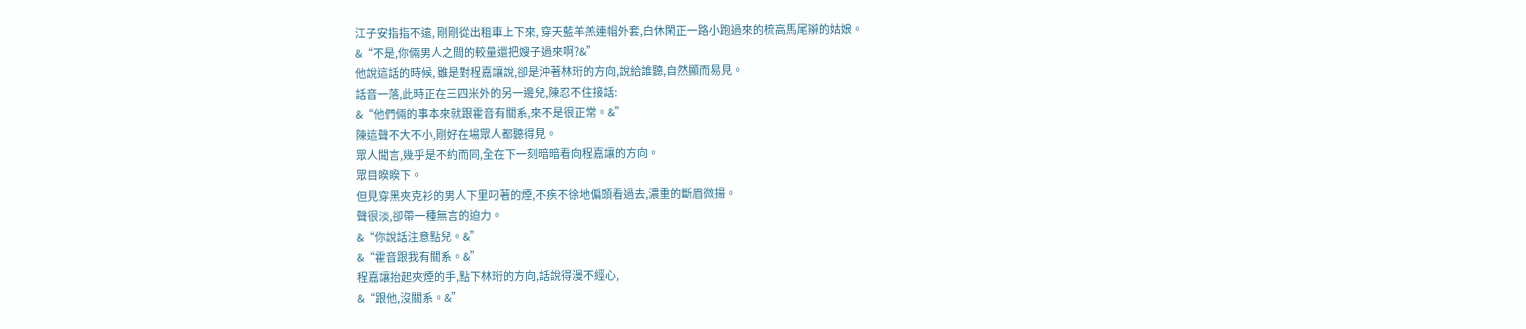江子安指指不遠, 剛剛從出租車上下來, 穿天藍羊羔連帽外套,白休閑正一路小跑過來的梳高馬尾辮的姑娘。
&“不是,你倆男人之間的較量還把嫂子過來啊?&”
他說這話的時候, 雖是對程嘉讓說,卻是沖著林珩的方向,說給誰聽,自然顯而易見。
話音一落,此時正在三四米外的另一邊兒,陳忍不住接話:
&“他們倆的事本來就跟霍音有關系,來不是很正常。&”
陳這聲不大不小,剛好在場眾人都聽得見。
眾人聞言,幾乎是不約而同,全在下一刻暗暗看向程嘉讓的方向。
眾目睽睽下。
但見穿黑夾克衫的男人下里叼著的煙,不疾不徐地偏頭看過去,濃重的斷眉微揚。
聲很淡,卻帶一種無言的迫力。
&“你說話注意點兒。&”
&“霍音跟我有關系。&”
程嘉讓抬起夾煙的手,點下林珩的方向,話說得漫不經心,
&“跟他,沒關系。&”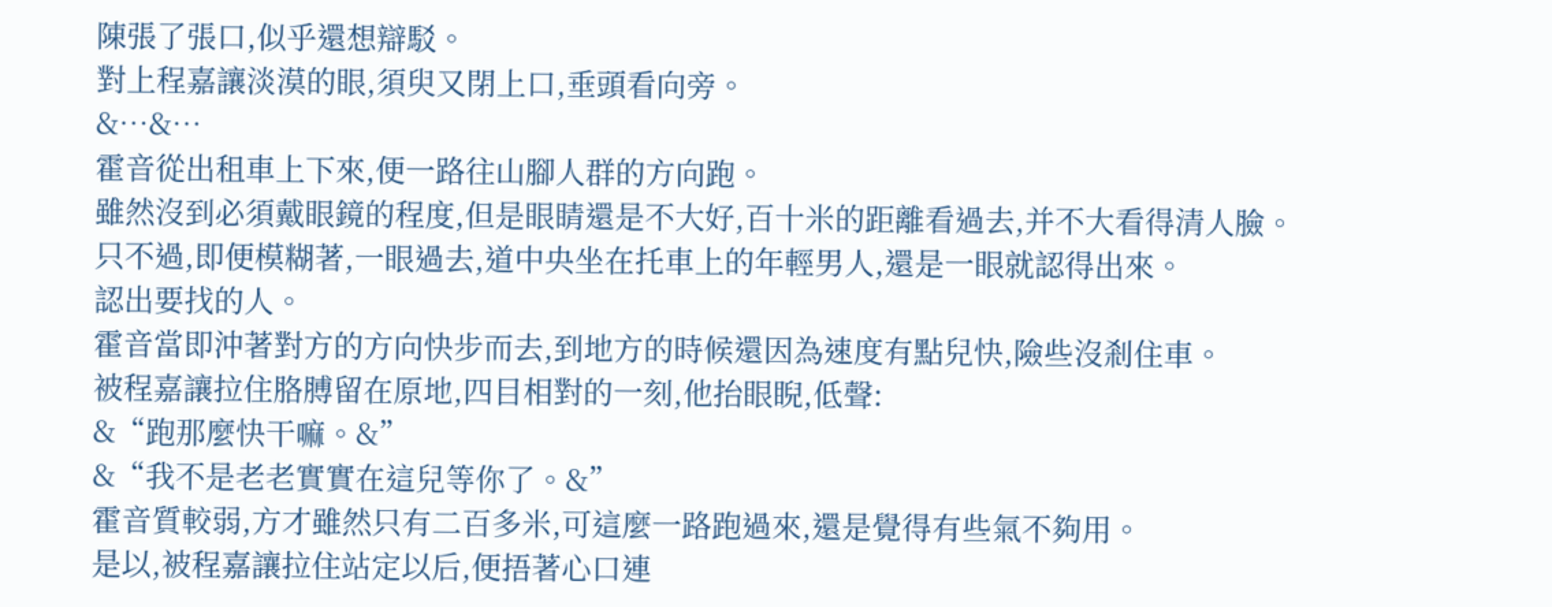陳張了張口,似乎還想辯駁。
對上程嘉讓淡漠的眼,須臾又閉上口,垂頭看向旁。
&…&…
霍音從出租車上下來,便一路往山腳人群的方向跑。
雖然沒到必須戴眼鏡的程度,但是眼睛還是不大好,百十米的距離看過去,并不大看得清人臉。
只不過,即便模糊著,一眼過去,道中央坐在托車上的年輕男人,還是一眼就認得出來。
認出要找的人。
霍音當即沖著對方的方向快步而去,到地方的時候還因為速度有點兒快,險些沒剎住車。
被程嘉讓拉住胳膊留在原地,四目相對的一刻,他抬眼睨,低聲:
&“跑那麼快干嘛。&”
&“我不是老老實實在這兒等你了。&”
霍音質較弱,方才雖然只有二百多米,可這麼一路跑過來,還是覺得有些氣不夠用。
是以,被程嘉讓拉住站定以后,便捂著心口連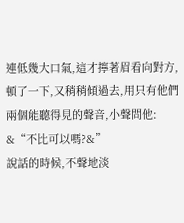連低幾大口氣,這才擰著眉看向對方,頓了一下,又稍稍傾過去,用只有他們兩個能聽得見的聲音,小聲問他:
&“不比可以嗎?&”
說話的時候,不聲地淡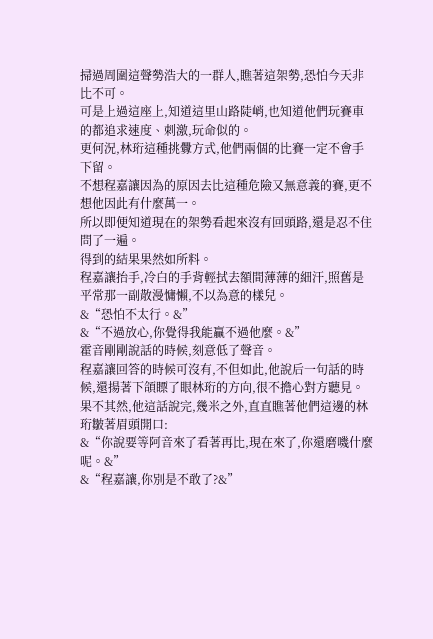掃過周圍這聲勢浩大的一群人,瞧著這架勢,恐怕今天非比不可。
可是上過這座上,知道這里山路陡峭,也知道他們玩賽車的都追求速度、刺激,玩命似的。
更何況,林珩這種挑釁方式,他們兩個的比賽一定不會手下留。
不想程嘉讓因為的原因去比這種危險又無意義的賽,更不想他因此有什麼萬一。
所以即便知道現在的架勢看起來沒有回頭路,還是忍不住問了一遍。
得到的結果果然如所料。
程嘉讓抬手,冷白的手背輕拭去額間薄薄的細汗,照舊是平常那一副散漫慵懶,不以為意的樣兒。
&“恐怕不太行。&”
&“不過放心,你覺得我能贏不過他麼。&”
霍音剛剛說話的時候,刻意低了聲音。
程嘉讓回答的時候可沒有,不但如此,他說后一句話的時候,還揚著下頜瞟了眼林珩的方向,很不擔心對方聽見。
果不其然,他這話說完,幾米之外,直直瞧著他們這邊的林珩皺著眉頭開口:
&“你說要等阿音來了看著再比,現在來了,你還磨嘰什麼呢。&”
&“程嘉讓,你別是不敢了?&”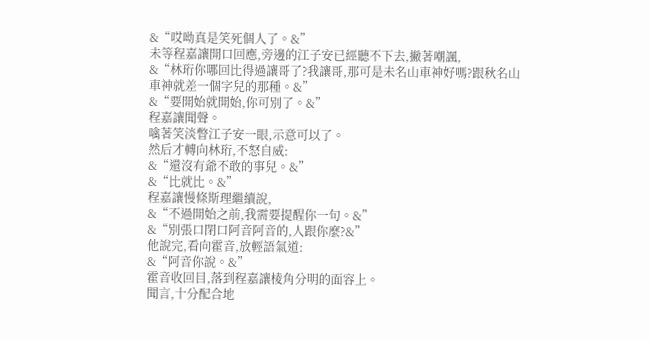&“哎呦真是笑死個人了。&”
未等程嘉讓開口回應,旁邊的江子安已經聽不下去,撇著嘲諷,
&“林珩你哪回比得過讓哥了?我讓哥,那可是未名山車神好嗎?跟秋名山車神就差一個字兒的那種。&”
&“要開始就開始,你可別了。&”
程嘉讓聞聲。
噙著笑淡瞥江子安一眼,示意可以了。
然后才轉向林珩,不怒自威:
&“還沒有爺不敢的事兒。&”
&“比就比。&”
程嘉讓慢條斯理繼續說,
&“不過開始之前,我需要提醒你一句。&”
&“別張口閉口阿音阿音的,人跟你麼?&”
他說完,看向霍音,放輕語氣道:
&“阿音你說。&”
霍音收回目,落到程嘉讓棱角分明的面容上。
聞言,十分配合地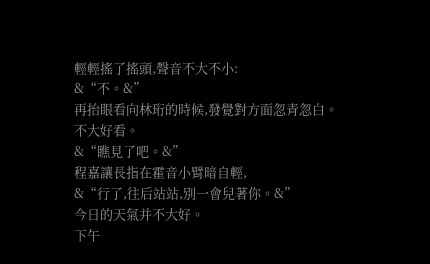輕輕搖了搖頭,聲音不大不小:
&“不。&”
再抬眼看向林珩的時候,發覺對方面忽青忽白。
不大好看。
&“瞧見了吧。&”
程嘉讓長指在霍音小臂暗自輕,
&“行了,往后站站,別一會兒著你。&”
今日的天氣并不大好。
下午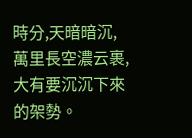時分,天暗暗沉,萬里長空濃云裹,大有要沉沉下來的架勢。